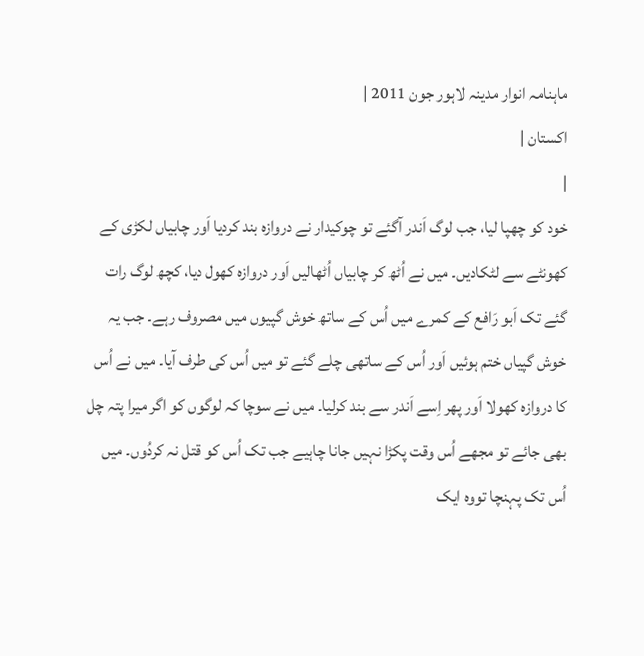ماہنامہ انوار مدینہ لاہور جون 2011 |
اكستان |
|
خود کو چھپا لیا، جب لوگ اَندر آگئے تو چوکیدار نے دروازہ بند کردیا اَور چابیاں لکڑی کے کھونٹے سے لٹکادیں۔ میں نے اُٹھ کر چابیاں اُٹھالیں اَور دروازہ کھول دیا، کچھ لوگ رات گئے تک اَبو رَافع کے کمرے میں اُس کے ساتھ خوش گپیوں میں مصروف رہے۔ جب یہ خوش گپیاں ختم ہوئیں اَور اُس کے ساتھی چلے گئے تو میں اُس کی طرف آیا۔ میں نے اُس کا دروازہ کھولا اَور پھر اِسے اَندر سے بند کرلیا۔ میں نے سوچا کہ لوگوں کو اگر میرا پتہ چل بھی جائے تو مجھے اُس وقت پکڑا نہیں جانا چاہیے جب تک اُس کو قتل نہ کردُوں۔ میں اُس تک پہنچا تووہ ایک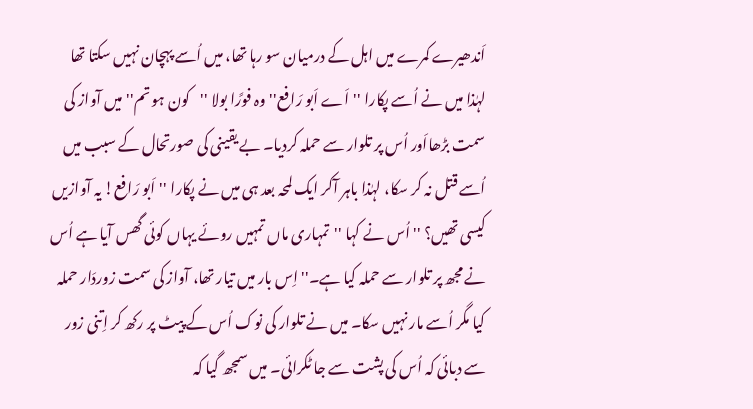اَندھیرے کمرے میں اہل کے درمیان سو رہا تھا، میں اُسے پہچان نہیں سکتا تھا لہٰذا میں نے اُسے پکارا ''اَے اَبو رَافع'' وہ فورًا بولا ''کون ہو تم'' میں آواز کی سمت بڑھااَور اُس پر تلوار سے حملہ کردیا۔ بے یقینی کی صورتحال کے سبب میں اُسے قتل نہ کر سکا، لہٰذا باہر آکر ایک لمحہ بعد ہی میں نے پکارا ''اَبو رَافع! یہ آوازیں کیسی تھیں؟ '' اُس نے کہا ''تمہاری ماں تمہیں روئے یہاں کوئی گھس آیا ہے اُس نے مجھ پر تلوار سے حملہ کیا ہے۔'' اِس بار میں تیار تھا، آواز کی سمت زوردَار حملہ کیا مگر اُسے مار نہیں سکا۔ میں نے تلوار کی نوک اُس کے پیٹ پر رکھ کر اِتنی زور سے دبائی کہ اُس کی پشت سے جا ٹکرائی۔ میں سمجھ گیا کہ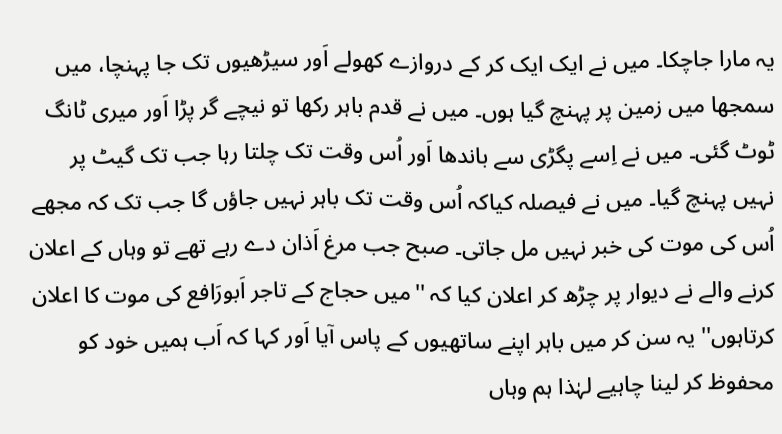یہ مارا جاچکا۔ میں نے ایک ایک کر کے دروازے کھولے اَور سیڑھیوں تک جا پہنچا، میں سمجھا میں زمین پر پہنچ گیا ہوں۔ میں نے قدم باہر رکھا تو نیچے گر پڑا اَور میری ٹانگ ٹوٹ گئی۔ میں نے اِسے پگڑی سے باندھا اَور اُس وقت تک چلتا رہا جب تک گیٹ پر نہیں پہنچ گیا۔ میں نے فیصلہ کیاکہ اُس وقت تک باہر نہیں جاؤں گا جب تک کہ مجھے اُس کی موت کی خبر نہیں مل جاتی۔ صبح جب مرغ اَذان دے رہے تھے تو وہاں کے اعلان کرنے والے نے دیوار پر چڑھ کر اعلان کیا کہ ''میں حجاج کے تاجر اَبورَافع کی موت کا اعلان کرتاہوں'' یہ سن کر میں باہر اپنے ساتھیوں کے پاس آیا اَور کہا کہ اَب ہمیں خود کو محفوظ کر لینا چاہیے لہٰذا ہم وہاں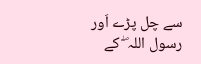سے چل پڑے اَور رسول اللہ ۖ کے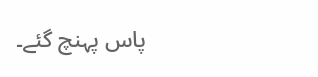پاس پہنچ گئے۔